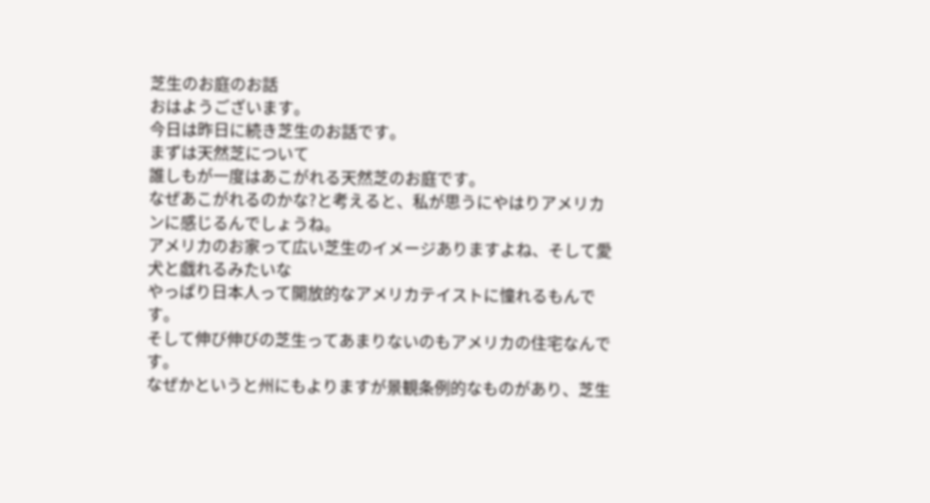芝生のお庭のお話
おはようございます。
今日は昨日に続き芝生のお話です。
まずは天然芝について
誰しもが一度はあこがれる天然芝のお庭です。
なぜあこがれるのかな?と考えると、私が思うにやはりアメリカンに感じるんでしょうね。
アメリカのお家って広い芝生のイメージありますよね、そして愛犬と戯れるみたいな
やっぱり日本人って開放的なアメリカテイストに憧れるもんです。
そして伸び伸びの芝生ってあまりないのもアメリカの住宅なんです。
なぜかというと州にもよりますが景観条例的なものがあり、芝生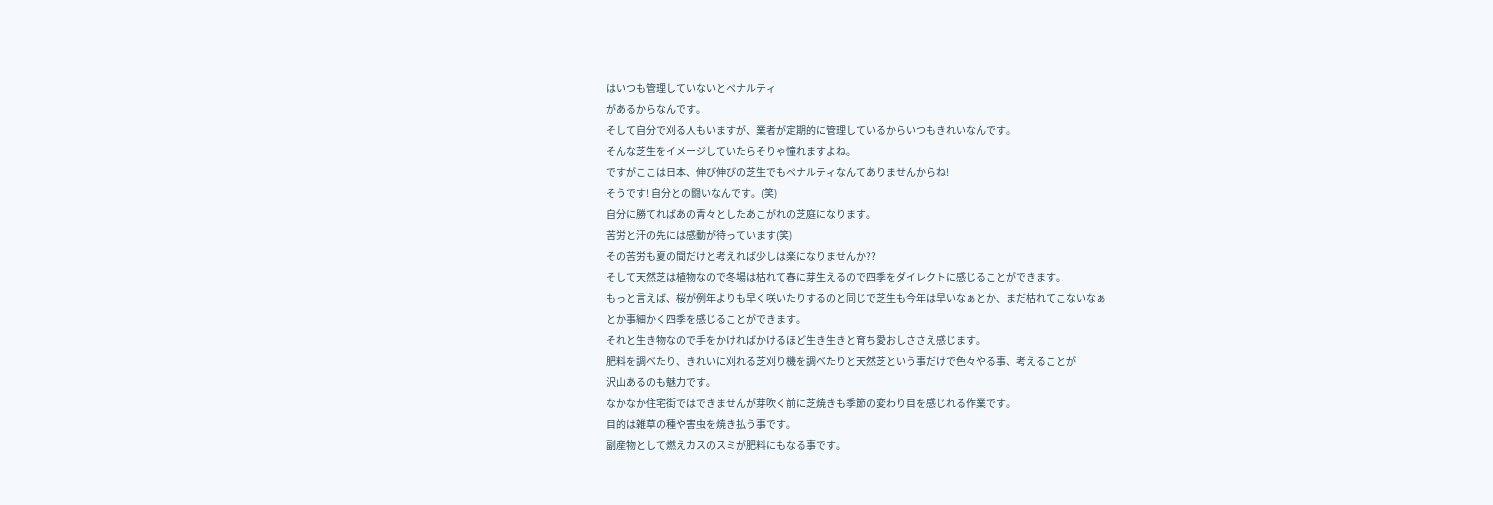はいつも管理していないとペナルティ
があるからなんです。
そして自分で刈る人もいますが、業者が定期的に管理しているからいつもきれいなんです。
そんな芝生をイメージしていたらそりゃ憧れますよね。
ですがここは日本、伸び伸びの芝生でもペナルティなんてありませんからね!
そうです! 自分との闘いなんです。(笑)
自分に勝てればあの青々としたあこがれの芝庭になります。
苦労と汗の先には感動が待っています(笑)
その苦労も夏の間だけと考えれば少しは楽になりませんか??
そして天然芝は植物なので冬場は枯れて春に芽生えるので四季をダイレクトに感じることができます。
もっと言えば、桜が例年よりも早く咲いたりするのと同じで芝生も今年は早いなぁとか、まだ枯れてこないなぁ
とか事細かく四季を感じることができます。
それと生き物なので手をかければかけるほど生き生きと育ち愛おしささえ感じます。
肥料を調べたり、きれいに刈れる芝刈り機を調べたりと天然芝という事だけで色々やる事、考えることが
沢山あるのも魅力です。
なかなか住宅街ではできませんが芽吹く前に芝焼きも季節の変わり目を感じれる作業です。
目的は雑草の種や害虫を焼き払う事です。
副産物として燃えカスのスミが肥料にもなる事です。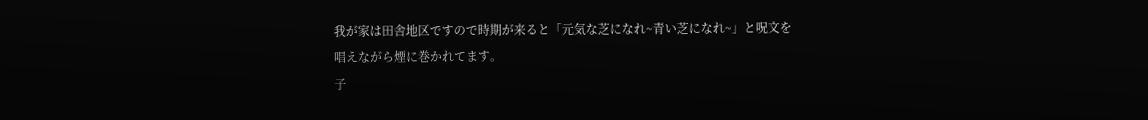我が家は田舎地区ですので時期が来ると「元気な芝になれ~青い芝になれ~」と呪文を
唱えながら煙に巻かれてます。
子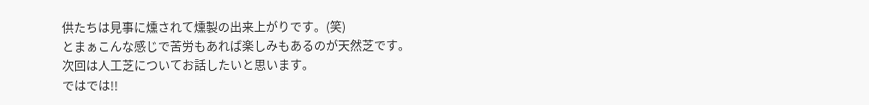供たちは見事に燻されて燻製の出来上がりです。(笑)
とまぁこんな感じで苦労もあれば楽しみもあるのが天然芝です。
次回は人工芝についてお話したいと思います。
ではでは!!